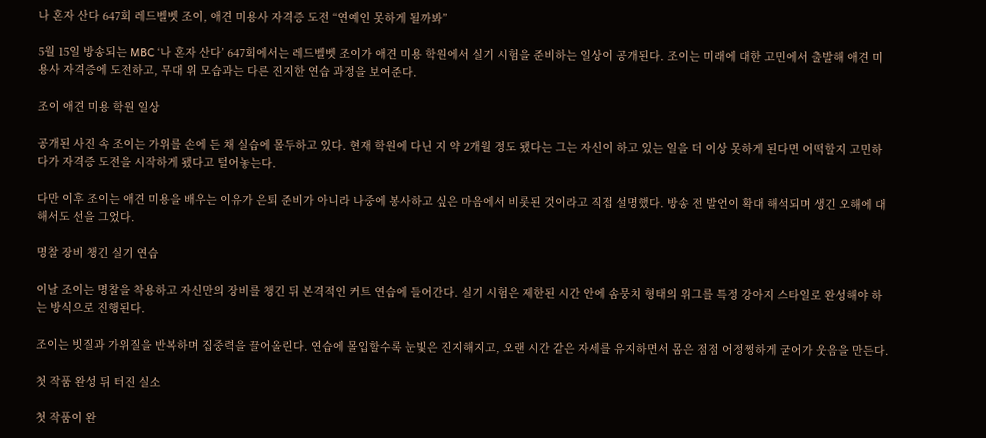나 혼자 산다 647회 레드벨벳 조이, 애견 미용사 자격증 도전 “연예인 못하게 될까봐”

5월 15일 방송되는 MBC ‘나 혼자 산다’ 647회에서는 레드벨벳 조이가 애견 미용 학원에서 실기 시험을 준비하는 일상이 공개된다. 조이는 미래에 대한 고민에서 출발해 애견 미용사 자격증에 도전하고, 무대 위 모습과는 다른 진지한 연습 과정을 보여준다.

조이 애견 미용 학원 일상

공개된 사진 속 조이는 가위를 손에 든 채 실습에 몰두하고 있다. 현재 학원에 다닌 지 약 2개월 정도 됐다는 그는 자신이 하고 있는 일을 더 이상 못하게 된다면 어떡할지 고민하다가 자격증 도전을 시작하게 됐다고 털어놓는다.

다만 이후 조이는 애견 미용을 배우는 이유가 은퇴 준비가 아니라 나중에 봉사하고 싶은 마음에서 비롯된 것이라고 직접 설명했다. 방송 전 발언이 확대 해석되며 생긴 오해에 대해서도 선을 그었다.

명찰 장비 챙긴 실기 연습

이날 조이는 명찰을 착용하고 자신만의 장비를 챙긴 뒤 본격적인 커트 연습에 들어간다. 실기 시험은 제한된 시간 안에 솜뭉치 형태의 위그를 특정 강아지 스타일로 완성해야 하는 방식으로 진행된다.

조이는 빗질과 가위질을 반복하며 집중력을 끌어올린다. 연습에 몰입할수록 눈빛은 진지해지고, 오랜 시간 같은 자세를 유지하면서 몸은 점점 어정쩡하게 굳어가 웃음을 만든다.

첫 작품 완성 뒤 터진 실소

첫 작품이 완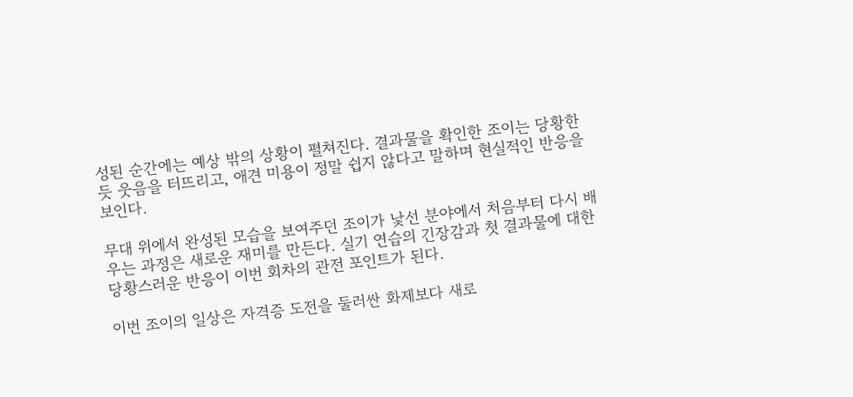성된 순간에는 예상 밖의 상황이 펼쳐진다. 결과물을 확인한 조이는 당황한 듯 웃음을 터뜨리고, 애견 미용이 정말 쉽지 않다고 말하며 현실적인 반응을 보인다.

무대 위에서 완성된 모습을 보여주던 조이가 낯선 분야에서 처음부터 다시 배우는 과정은 새로운 재미를 만든다. 실기 연습의 긴장감과 첫 결과물에 대한 당황스러운 반응이 이번 회차의 관전 포인트가 된다.

이번 조이의 일상은 자격증 도전을 둘러싼 화제보다 새로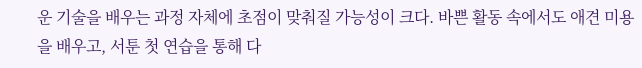운 기술을 배우는 과정 자체에 초점이 맞춰질 가능성이 크다. 바쁜 활동 속에서도 애견 미용을 배우고, 서툰 첫 연습을 통해 다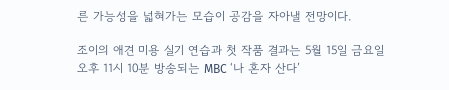른 가능성을 넓혀가는 모습이 공감을 자아낼 전망이다.

조이의 애견 미용 실기 연습과 첫 작품 결과는 5월 15일 금요일 오후 11시 10분 방송되는 MBC ‘나 혼자 산다’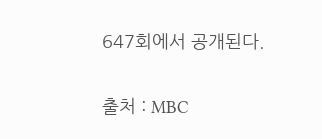647회에서 공개된다.

출처 : MBC